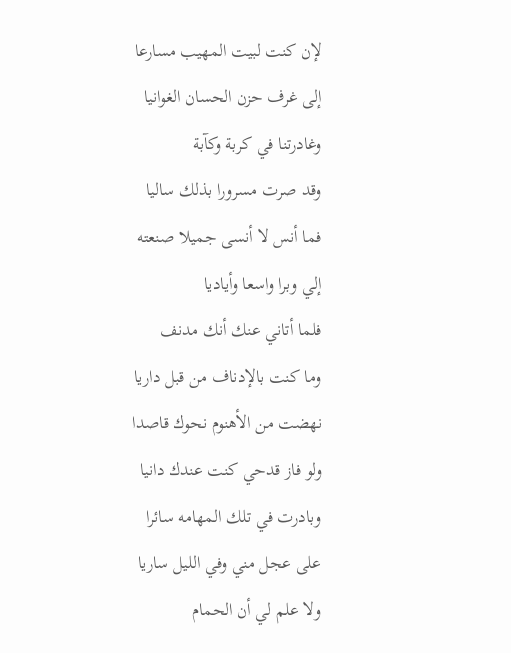لإن كنت لبيت المهيب مسارعا
إلى غرف حزن الحسان الغوانيا
وغادرتنا في كربة وكآبة
وقد صرت مسرورا بذلك ساليا
فما أنس لا أنسى جميلا صنعته
إلي وبرا واسعا وأياديا
فلما أتاني عنك أنك مدنف
وما كنت بالإدناف من قبل داريا
نهضت من الأهنوم نحوك قاصدا
ولو فاز قدحي كنت عندك دانيا
وبادرت في تلك المهامه سائرا
على عجل مني وفي الليل ساريا
ولا علم لي أن الحمام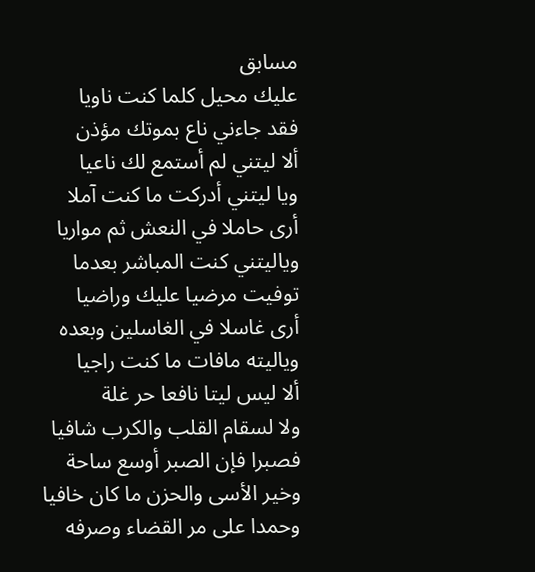مسابق
عليك محيل كلما كنت ناويا
فقد جاءني ناع بموتك مؤذن
ألا ليتني لم أستمع لك ناعيا
ويا ليتني أدركت ما كنت آملا
أرى حاملا في النعش ثم مواريا
وياليتني كنت المباشر بعدما
توفيت مرضيا عليك وراضيا
أرى غاسلا في الغاسلين وبعده
وياليته مافات ما كنت راجيا
ألا ليس ليتا نافعا حر غلة
ولا لسقام القلب والكرب شافيا
فصبرا فإن الصبر أوسع ساحة
وخير الأسى والحزن ما كان خافيا
وحمدا على مر القضاء وصرفه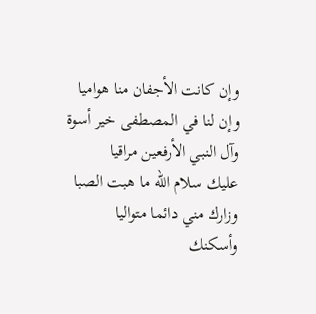وإن كانت الأجفان منا هواميا
وإن لنا في المصطفى خير أسوة
وآل النبي الأرفعين مراقيا
عليك سلام الله ما هبت الصبا
وزارك مني دائما متواليا
وأسكنك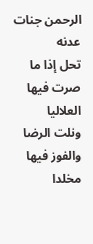الرحمن جنات عدنه
تحل إذا ما صرت فيها العلاليا
ونلت الرضا والفوز فيها مخلدا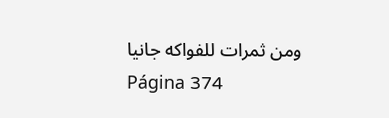ومن ثمرات للفواكه جانيا
Página 374